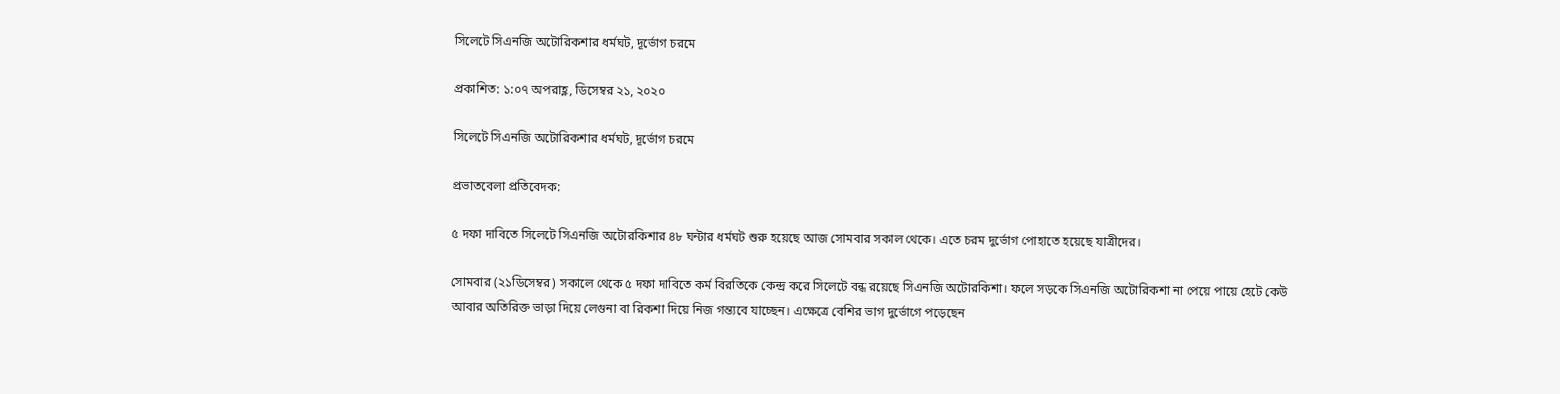সিলেটে সিএনজি অটোরিকশার ধর্মঘট, দূর্ভোগ চরমে

প্রকাশিত: ১:০৭ অপরাহ্ণ, ডিসেম্বর ২১, ২০২০

সিলেটে সিএনজি অটোরিকশার ধর্মঘট, দূর্ভোগ চরমে

প্রভাতবেলা প্রতিবেদক:

৫ দফা দাবিতে সিলেটে সিএনজি অটোরকিশার ৪৮ ঘন্টার ধর্মঘট শুরু হয়েছে আজ সোমবার সকাল থেকে। এতে চরম দুর্ভোগ পোহাতে হয়েছে যাত্রীদের।

সোমবার (২১ডিসেম্বর) সকালে থেকে ৫ দফা দাবিতে কর্ম বিরতিকে কেন্দ্র করে সিলেটে বন্ধ রয়েছে সিএনজি অটোরকিশা। ফলে সড়কে সিএনজি অটোরিকশা না পেয়ে পায়ে হেটে কেউ আবার অতিরিক্ত ভাড়া দিয়ে লেগুনা বা রিকশা দিয়ে নিজ গন্ত্যবে যাচ্ছেন। এক্ষেত্রে বেশির ভাগ দুর্ভোগে পড়েছেন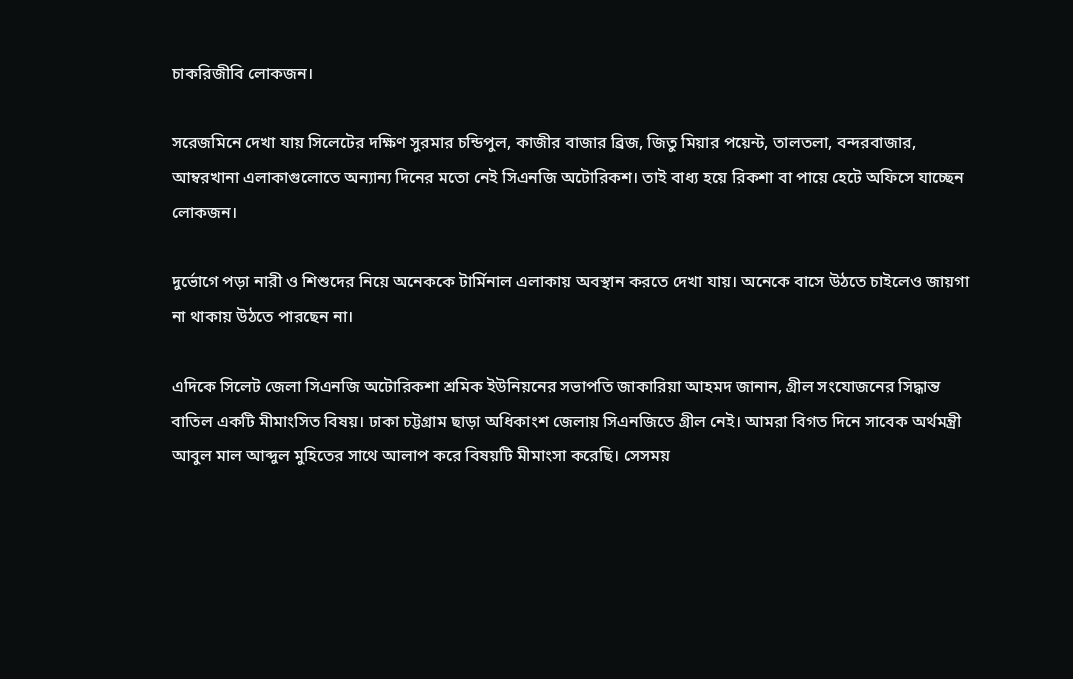চাকরিজীবি লোকজন।

সরেজমিনে দেখা যায় সিলেটের দক্ষিণ সুরমার চন্ডিপুল, কাজীর বাজার ব্রিজ, জিতু মিয়ার পয়েন্ট, তালতলা, বন্দরবাজার, আম্বরখানা এলাকাগুলোতে অন্যান্য দিনের মতো নেই সিএনজি অটোরিকশ। তাই বাধ্য হয়ে রিকশা বা পায়ে হেটে অফিসে যাচ্ছেন লোকজন।

দুর্ভোগে পড়া নারী ও শিশুদের নিয়ে অনেককে টার্মিনাল এলাকায় অবস্থান করতে দেখা যায়। অনেকে বাসে উঠতে চাইলেও জায়গা না থাকায় উঠতে পারছেন না।

এদিকে সিলেট জেলা সিএনজি অটোরিকশা শ্রমিক ইউনিয়নের সভাপতি জাকারিয়া আহমদ জানান, গ্রীল সংযোজনের সিদ্ধান্ত বাতিল একটি মীমাংসিত বিষয়। ঢাকা চট্টগ্রাম ছাড়া অধিকাংশ জেলায় সিএনজিতে গ্রীল নেই। আমরা বিগত দিনে সাবেক অর্থমন্ত্রী আবুল মাল আব্দুল মুহিতের সাথে আলাপ করে বিষয়টি মীমাংসা করেছি। সেসময়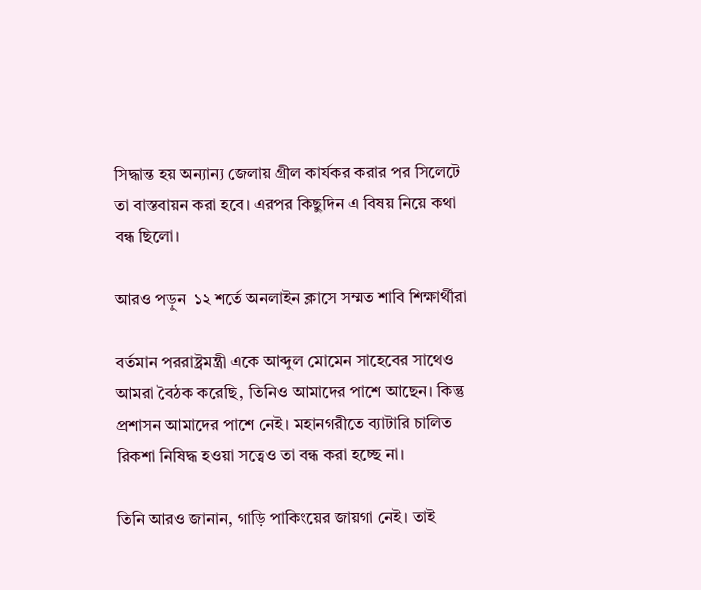সিদ্ধান্ত হয় অন্যান্য জেলায় গ্রীল কার্যকর করার পর সিলেটে তা বাস্তবায়ন করা হবে। এরপর কিছুদিন এ বিষয় নিয়ে কথা বন্ধ ছিলো।

আরও পড়ুন  ১২ শর্তে অনলাইন ক্লাসে সম্মত শাবি শিক্ষার্থীরা

বর্তমান পররাষ্ট্রমন্ত্রী একে আব্দুল মোমেন সাহেবের সাথেও আমরা বৈঠক করেছি, তিনিও আমাদের পাশে আছেন। কিন্তু প্রশাসন আমাদের পাশে নেই। মহানগরীতে ব্যাটারি চালিত রিকশা নিষিদ্ধ হওয়া সত্বেও তা বন্ধ করা হচ্ছে না।

তিনি আরও জানান, গাড়ি পাকিংয়ের জায়গা নেই। তাই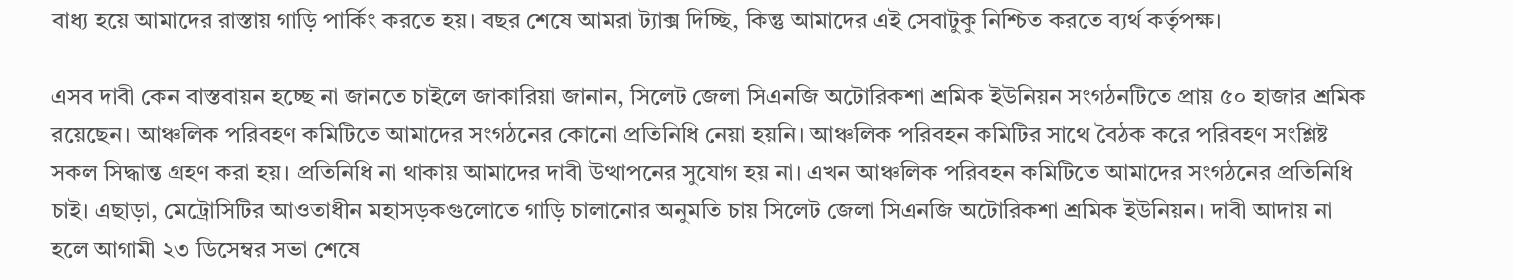বাধ্য হয়ে আমাদের রাস্তায় গাড়ি পার্কিং করতে হয়। বছর শেষে আমরা ট্যাক্স দিচ্ছি, কিন্তু আমাদের এই সেবাটুকু নিশ্চিত করতে ব্যর্থ কর্তৃপক্ষ।

এসব দাবী কেন বাস্তবায়ন হচ্ছে না জানতে চাইলে জাকারিয়া জানান, সিলেট জেলা সিএনজি অটোরিকশা শ্রমিক ইউনিয়ন সংগঠনটিতে প্রায় ৫০ হাজার শ্রমিক রয়েছেন। আঞ্চলিক পরিবহণ কমিটিতে আমাদের সংগঠনের কোনো প্রতিনিধি নেয়া হয়নি। আঞ্চলিক পরিবহন কমিটির সাথে বৈঠক করে পরিবহণ সংশ্লিষ্ট সকল সিদ্ধান্ত গ্রহণ করা হয়। প্রতিনিধি না থাকায় আমাদের দাবী উত্থাপনের সুযোগ হয় না। এখন আঞ্চলিক পরিবহন কমিটিতে আমাদের সংগঠনের প্রতিনিধি চাই। এছাড়া, মেট্রোসিটির আওতাধীন মহাসড়কগুলোতে গাড়ি চালানোর অনুমতি চায় সিলেট জেলা সিএনজি অটোরিকশা শ্রমিক ইউনিয়ন। দাবী আদায় না হলে আগামী ২৩ ডিসেম্বর সভা শেষে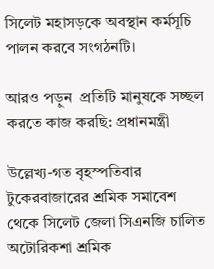সিলেট মহাসড়কে অবস্থান কর্মসূচি পালন করবে সংগঠনটি।

আরও পড়ুন  প্রতিটি মানুষকে সচ্ছল করতে কাজ করছি: প্রধানমন্ত্রী

উল্লেখ্য-গত বৃহস্পতিবার টুকেরবাজারের শ্রমিক সমাবেশ থেকে সিলেট জেলা সিএনজি চালিত অটোরিকশা শ্রমিক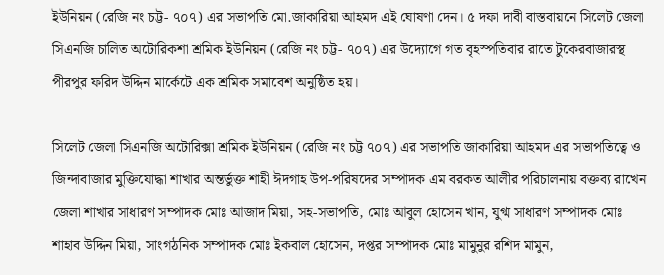ইউনিয়ন (রেজি নং চট্ট- ৭০৭) এর সভাপতি মো.জাকারিয়া আহমদ এই ঘোষণা দেন। ৫ দফা দাবী বাস্তবায়নে সিলেট জেলা সিএনজি চালিত অটোরিকশা শ্রমিক ইউনিয়ন (রেজি নং চট্ট- ৭০৭) এর উদ্যোগে গত বৃহস্পতিবার রাতে টুকেরবাজারস্থ পীরপুর ফরিদ উদ্দিন মার্কেটে এক শ্রমিক সমাবেশ অনুষ্ঠিত হয়।

সিলেট জেলা সিএনজি অটোরিক্সা শ্রমিক ইউনিয়ন (রেজি নং চট্ট ৭০৭) এর সভাপতি জাকারিয়া আহমদ এর সভাপতিত্বে ও জিন্দাবাজার মুক্তিযোদ্ধা শাখার অন্তর্ভুক্ত শাহী ঈদগাহ উপ-পরিষদের সম্পাদক এম বরকত আলীর পরিচালনায় বক্তব্য রাখেন জেলা শাখার সাধারণ সম্পাদক মোঃ আজাদ মিয়া, সহ-সভাপতি, মোঃ আবুল হোসেন খান, যুগ্ম সাধারণ সম্পাদক মোঃ শাহাব উদ্দিন মিয়া, সাংগঠনিক সম্পাদক মোঃ ইকবাল হোসেন, দপ্তর সম্পাদক মোঃ মামুনুর রশিদ মামুন,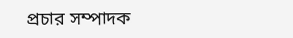প্রচার সম্পাদক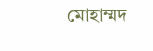মোহাম্মদ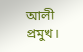আলী প্রমুখ।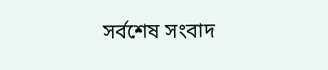সর্বশেষ সংবাদ